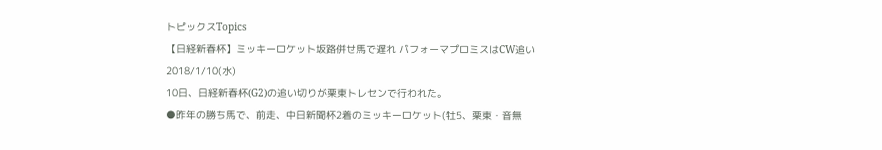トピックスTopics
【日経新春杯】ミッキーロケット坂路併せ馬で遅れ パフォーマプロミスはCW追い
2018/1/10(水)
10日、日経新春杯(G2)の追い切りが栗東トレセンで行われた。
●昨年の勝ち馬で、前走、中日新聞杯2着のミッキーロケット(牡5、栗東・音無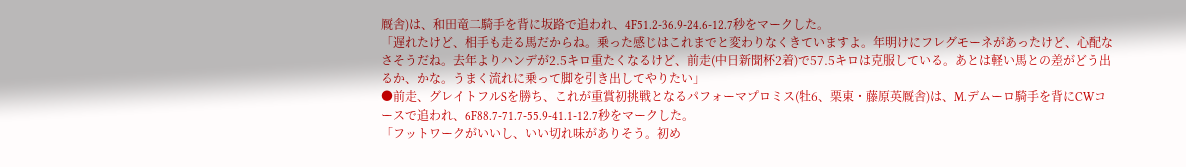厩舎)は、和田竜二騎手を背に坂路で追われ、4F51.2-36.9-24.6-12.7秒をマークした。
「遅れたけど、相手も走る馬だからね。乗った感じはこれまでと変わりなくきていますよ。年明けにフレグモーネがあったけど、心配なさそうだね。去年よりハンデが2.5キロ重たくなるけど、前走(中日新聞杯2着)で57.5キロは克服している。あとは軽い馬との差がどう出るか、かな。うまく流れに乗って脚を引き出してやりたい」
●前走、グレイトフルSを勝ち、これが重賞初挑戦となるパフォーマプロミス(牡6、栗東・藤原英厩舎)は、M.デムーロ騎手を背にCWコースで追われ、6F88.7-71.7-55.9-41.1-12.7秒をマークした。
「フットワークがいいし、いい切れ味がありそう。初め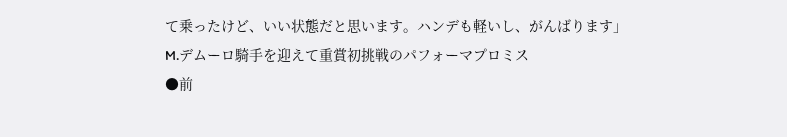て乗ったけど、いい状態だと思います。ハンデも軽いし、がんばります」
M.デムーロ騎手を迎えて重賞初挑戦のパフォーマプロミス
●前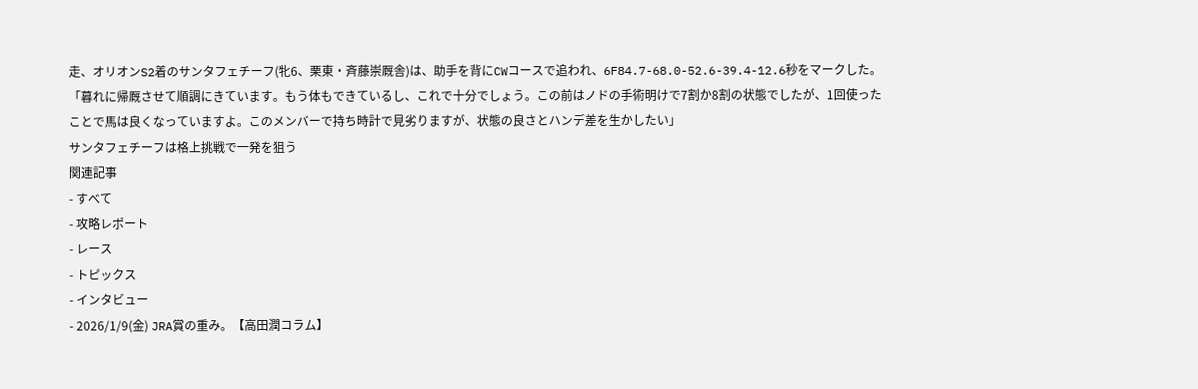走、オリオンS2着のサンタフェチーフ(牝6、栗東・斉藤崇厩舎)は、助手を背にCWコースで追われ、6F84.7-68.0-52.6-39.4-12.6秒をマークした。
「暮れに帰厩させて順調にきています。もう体もできているし、これで十分でしょう。この前はノドの手術明けで7割か8割の状態でしたが、1回使ったことで馬は良くなっていますよ。このメンバーで持ち時計で見劣りますが、状態の良さとハンデ差を生かしたい」
サンタフェチーフは格上挑戦で一発を狙う
関連記事
- すべて
- 攻略レポート
- レース
- トピックス
- インタビュー
- 2026/1/9(金) JRA賞の重み。【高田潤コラム】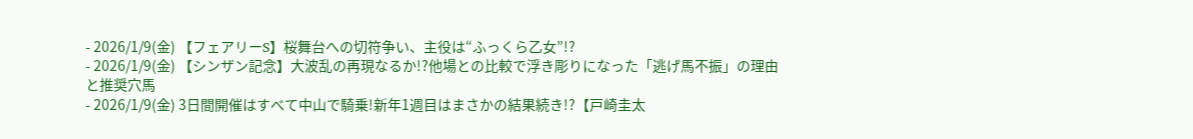- 2026/1/9(金) 【フェアリーS】桜舞台への切符争い、主役は“ふっくら乙女”!?
- 2026/1/9(金) 【シンザン記念】大波乱の再現なるか!?他場との比較で浮き彫りになった「逃げ馬不振」の理由と推奨穴馬
- 2026/1/9(金) 3日間開催はすべて中山で騎乗!新年1週目はまさかの結果続き!?【戸崎圭太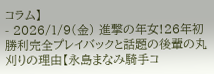コラム】
- 2026/1/9(金) 進撃の年女!26年初勝利完全プレイバックと話題の後輩の丸刈りの理由【永島まなみ騎手コ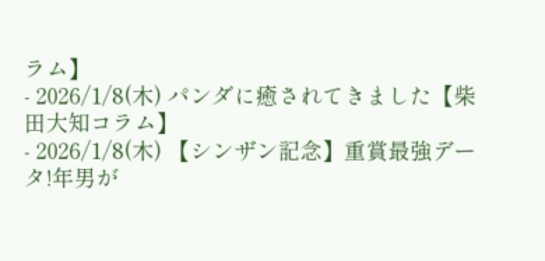ラム】
- 2026/1/8(木) パンダに癒されてきました【柴田大知コラム】
- 2026/1/8(木) 【シンザン記念】重賞最強データ!年男が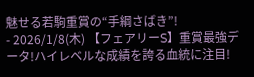魅せる若駒重賞の“手綱さばき”!
- 2026/1/8(木) 【フェアリーS】重賞最強データ!ハイレベルな成績を誇る血統に注目!